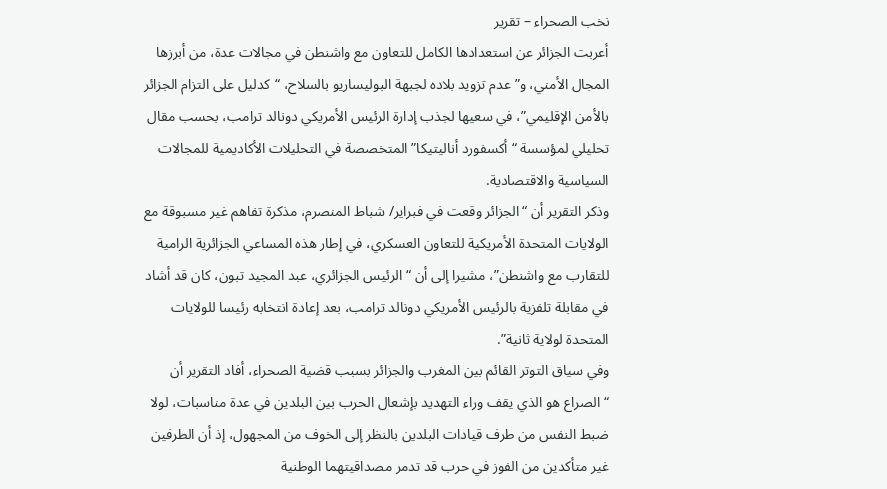نخب الصحراء – تقرير
أعربت الجزائر عن استعدادها الكامل للتعاون مع واشنطن في مجالات عدة، من أبرزها المجال الأمني، و”عدم تزويد بلاده لجبهة البوليساريو بالسلاح، “كدليل على التزام الجزائر بالأمن الإقليمي”، في سعيها لجذب إدارة الرئيس الأمريكي دونالد ترامب، بحسب مقال تحليلي لمؤسسة “أكسفورد أناليتيكا” المتخصصة في التحليلات الأكاديمية للمجالات السياسية والاقتصادية.
وذكر التقرير أن “الجزائر وقعت في فبراير/ شباط المنصرم، مذكرة تفاهم غير مسبوقة مع الولايات المتحدة الأمريكية للتعاون العسكري، في إطار هذه المساعي الجزائرية الرامية للتقارب مع واشنطن”، مشيرا إلى أن “الرئيس الجزائري، عبد المجيد تبون، كان قد أشاد في مقابلة تلفزية بالرئيس الأمريكي دونالد ترامب، بعد إعادة انتخابه رئيسا للولايات المتحدة لولاية ثانية”.
وفي سياق التوتر القائم بين المغرب والجزائر بسبب قضية الصحراء، أفاد التقرير أن “الصراع هو الذي يقف وراء التهديد بإشعال الحرب بين البلدين في عدة مناسبات، لولا ضبط النفس من طرف قيادات البلدين بالنظر إلى الخوف من المجهول، إذ أن الطرفين غير متأكدين من الفوز في حرب قد تدمر مصداقيتهما الوطنية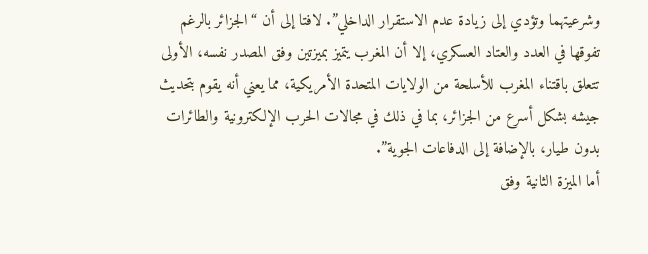وشرعيتهما وتؤدي إلى زيادة عدم الاستقرار الداخلي”. لافتا إلى أن “الجزائر بالرغم تفوقها في العدد والعتاد العسكري، إلا أن المغرب يتميز بميزتين وفق المصدر نفسه، الأولى تتعلق باقتناء المغرب للأسلحة من الولايات المتحدة الأمريكية، مما يعني أنه يقوم بتحديث جيشه بشكل أسرع من الجزائر، بما في ذلك في مجالات الحرب الإلكترونية والطائرات بدون طيار، بالإضافة إلى الدفاعات الجوية”.
أما الميزة الثانية وفق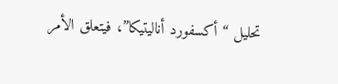تحليل “أكسفورد أناليتيكا”، فيتعلق الأمر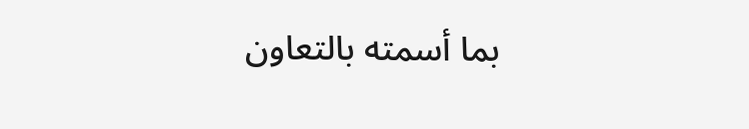بما أسمته بالتعاون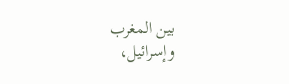بين المغرب وإسرائيل،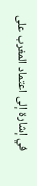في إشارة إلى اعتماد المغرب على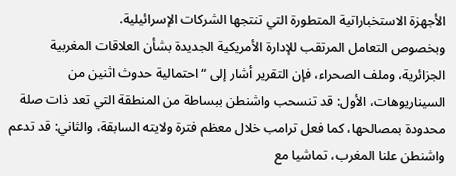الأجهزة الاستخباراتية المتطورة التي تنتجها الشركات الإسرائيلية.
وبخصوص التعامل المرتقب للإدارة الأمريكية الجديدة بشأن العلاقات المغربية الجزائرية، وملف الصحراء، فإن التقرير أشار إلى “احتمالية حدوث اثنين من السيناريوهات، الأول: قد تنسحب واشنطن ببساطة من المنطقة التي تعد ذات صلة محدودة بمصالحها، كما فعل ترامب خلال معظم فترة ولايته السابقة، والثاني: قد تدعم واشنطن علنا المغرب، تماشيا مع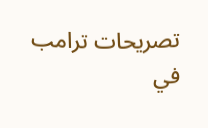تصريحات ترامب في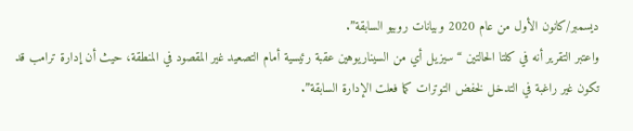ديسمبر/كانون الأول من عام 2020 وبيانات روبيو السابقة”.
واعتبر التقرير أنه في كلتا الحالتين “سيزيل أي من السيناريوهين عقبة رئيسية أمام التصعيد غير المقصود في المنطقة، حيث أن إدارة ترامب قد تكون غير راغبة في التدخل لخفض التوترات كما فعلت الإدارة السابقة”.